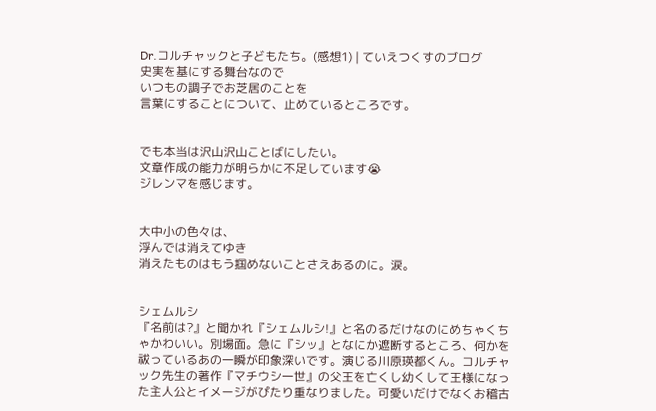Dr.コルチャックと子どもたち。(感想1) | ていえつくすのブログ
史実を基にする舞台なので
いつもの調子でお芝居のことを
言葉にすることについて、止めているところです。


でも本当は沢山沢山ことばにしたい。
文章作成の能力が明らかに不足しています😭
ジレンマを感じます。


大中小の色々は、
浮んでは消えてゆき
消えたものはもう掴めないことさえあるのに。涙。


シェムルシ
『名前は?』と聞かれ『シェムルシ!』と名のるだけなのにめちゃくちゃかわいい。別場面。急に『シッ』となにか遮断するところ、何かを祓っているあの一瞬が印象深いです。演じる川原瑛都くん。コルチャック先生の著作『マチウシ一世』の父王を亡くし幼くして王様になった主人公とイメージがぴたり重なりました。可愛いだけでなくお稽古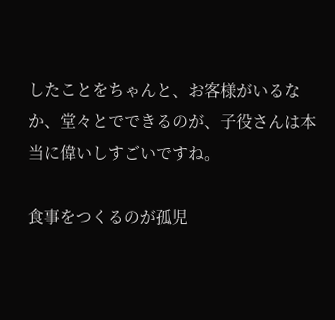したことをちゃんと、お客様がいるなか、堂々とでできるのが、子役さんは本当に偉いしすごいですね。

食事をつくるのが孤児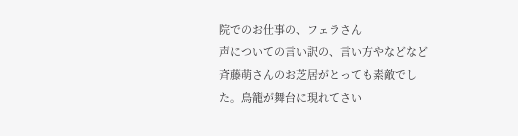院でのお仕事の、フェラさん
声についての言い訳の、言い方やなどなど斉藤萌さんのお芝居がとっても素敵でした。鳥籠が舞台に現れてさい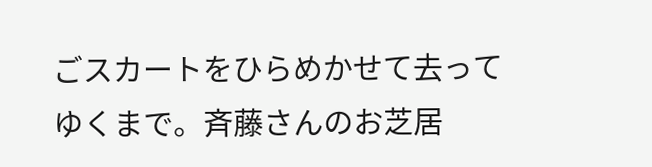ごスカートをひらめかせて去ってゆくまで。斉藤さんのお芝居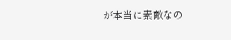が本当に素敵なの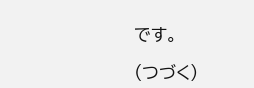です。

(つづく)